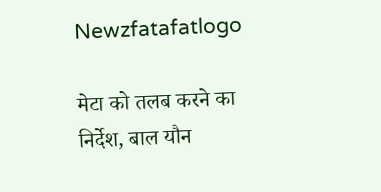Newzfatafatlogo

मेटा को तलब करने का निर्देश, बाल यौन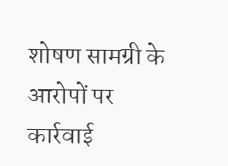शोषण सामग्री के आरोपों पर कार्रवाई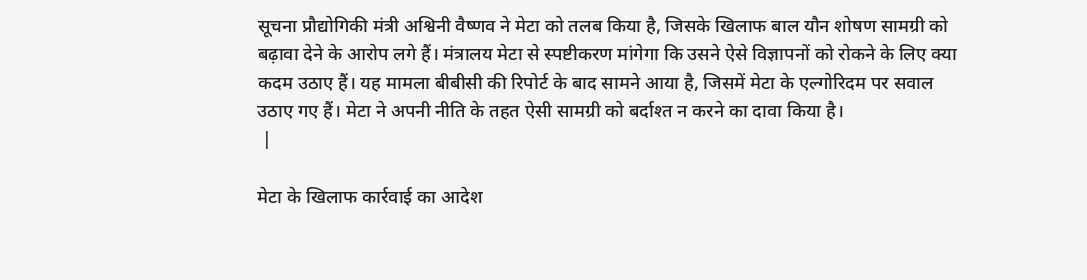सूचना प्रौद्योगिकी मंत्री अश्विनी वैष्णव ने मेटा को तलब किया है, जिसके खिलाफ बाल यौन शोषण सामग्री को बढ़ावा देने के आरोप लगे हैं। मंत्रालय मेटा से स्पष्टीकरण मांगेगा कि उसने ऐसे विज्ञापनों को रोकने के लिए क्या कदम उठाए हैं। यह मामला बीबीसी की रिपोर्ट के बाद सामने आया है, जिसमें मेटा के एल्गोरिदम पर सवाल उठाए गए हैं। मेटा ने अपनी नीति के तहत ऐसी सामग्री को बर्दाश्त न करने का दावा किया है।
 |

मेटा के खिलाफ कार्रवाई का आदेश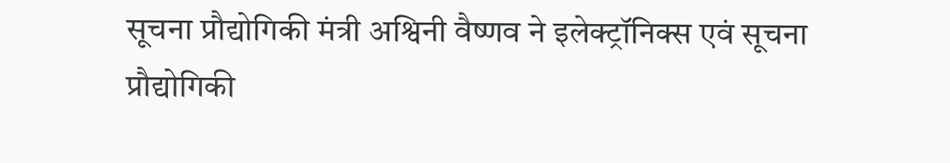सूचना प्रौद्योगिकी मंत्री अश्विनी वैष्णव ने इलेक्ट्रॉनिक्स एवं सूचना प्रौद्योगिकी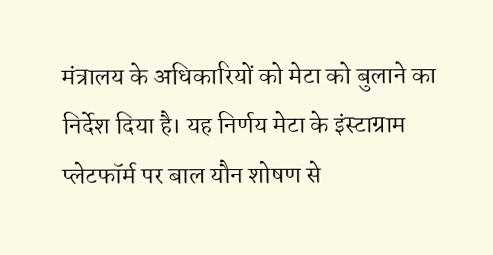मंत्रालय के अधिकारियों को मेटा को बुलाने का निर्देश दिया है। यह निर्णय मेटा के इंस्टाग्राम प्लेटफॉर्म पर बाल यौन शोषण से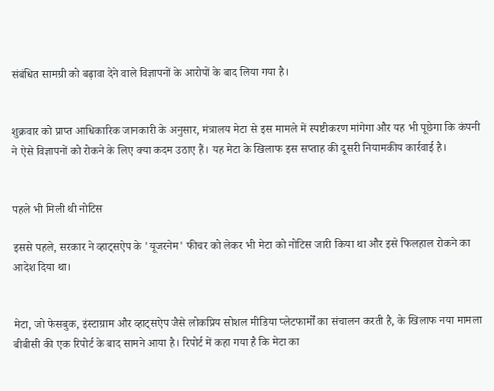संबंधित सामग्री को बढ़ावा देने वाले विज्ञापनों के आरोपों के बाद लिया गया है।


शुक्रवार को प्राप्त आधिकारिक जानकारी के अनुसार, मंत्रालय मेटा से इस मामले में स्पष्टीकरण मांगेगा और यह भी पूछेगा कि कंपनी ने ऐसे विज्ञापनों को रोकने के लिए क्या कदम उठाए हैं। यह मेटा के खिलाफ इस सप्ताह की दूसरी नियामकीय कार्रवाई है।


पहले भी मिली थी नोटिस

इससे पहले, सरकार ने व्हाट्सऐप के 'यूजरनेम' फीचर को लेकर भी मेटा को नोटिस जारी किया था और इसे फिलहाल रोकने का आदेश दिया था।


मेटा, जो फेसबुक, इंस्टाग्राम और व्हाट्सऐप जैसे लोकप्रिय सोशल मीडिया प्लेटफार्मों का संचालन करती है, के खिलाफ नया मामला बीबीसी की एक रिपोर्ट के बाद सामने आया है। रिपोर्ट में कहा गया है कि मेटा का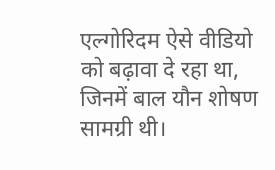एल्गोरिदम ऐसे वीडियो को बढ़ावा दे रहा था, जिनमें बाल यौन शोषण सामग्री थी।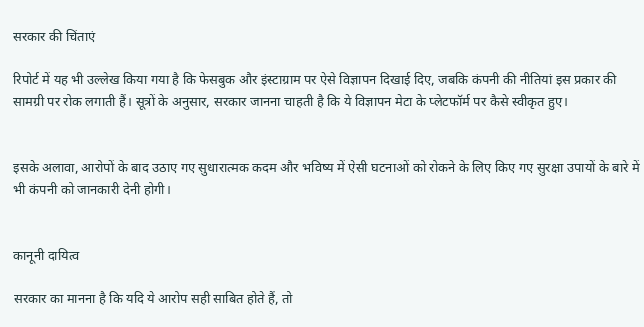सरकार की चिंताएं

रिपोर्ट में यह भी उल्लेख किया गया है कि फेसबुक और इंस्टाग्राम पर ऐसे विज्ञापन दिखाई दिए, जबकि कंपनी की नीतियां इस प्रकार की सामग्री पर रोक लगाती हैं। सूत्रों के अनुसार, सरकार जानना चाहती है कि ये विज्ञापन मेटा के प्लेटफॉर्म पर कैसे स्वीकृत हुए।


इसके अलावा, आरोपों के बाद उठाए गए सुधारात्मक कदम और भविष्य में ऐसी घटनाओं को रोकने के लिए किए गए सुरक्षा उपायों के बारे में भी कंपनी को जानकारी देनी होगी।


कानूनी दायित्व

सरकार का मानना है कि यदि ये आरोप सही साबित होते हैं, तो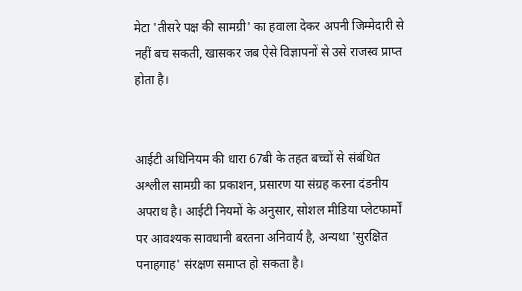मेटा 'तीसरे पक्ष की सामग्री' का हवाला देकर अपनी जिम्मेदारी से नहीं बच सकती, खासकर जब ऐसे विज्ञापनों से उसे राजस्व प्राप्त होता है।


आईटी अधिनियम की धारा 67बी के तहत बच्चों से संबंधित अश्लील सामग्री का प्रकाशन, प्रसारण या संग्रह करना दंडनीय अपराध है। आईटी नियमों के अनुसार, सोशल मीडिया प्लेटफार्मों पर आवश्यक सावधानी बरतना अनिवार्य है, अन्यथा 'सुरक्षित पनाहगाह' संरक्षण समाप्त हो सकता है।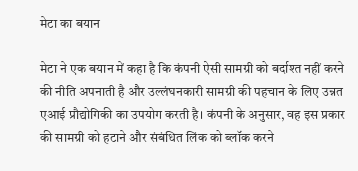मेटा का बयान

मेटा ने एक बयान में कहा है कि कंपनी ऐसी सामग्री को बर्दाश्त नहीं करने की नीति अपनाती है और उल्लंघनकारी सामग्री की पहचान के लिए उन्नत एआई प्रौद्योगिकी का उपयोग करती है। कंपनी के अनुसार, वह इस प्रकार की सामग्री को हटाने और संबंधित लिंक को ब्लॉक करने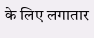के लिए लगातार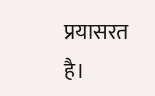प्रयासरत है।